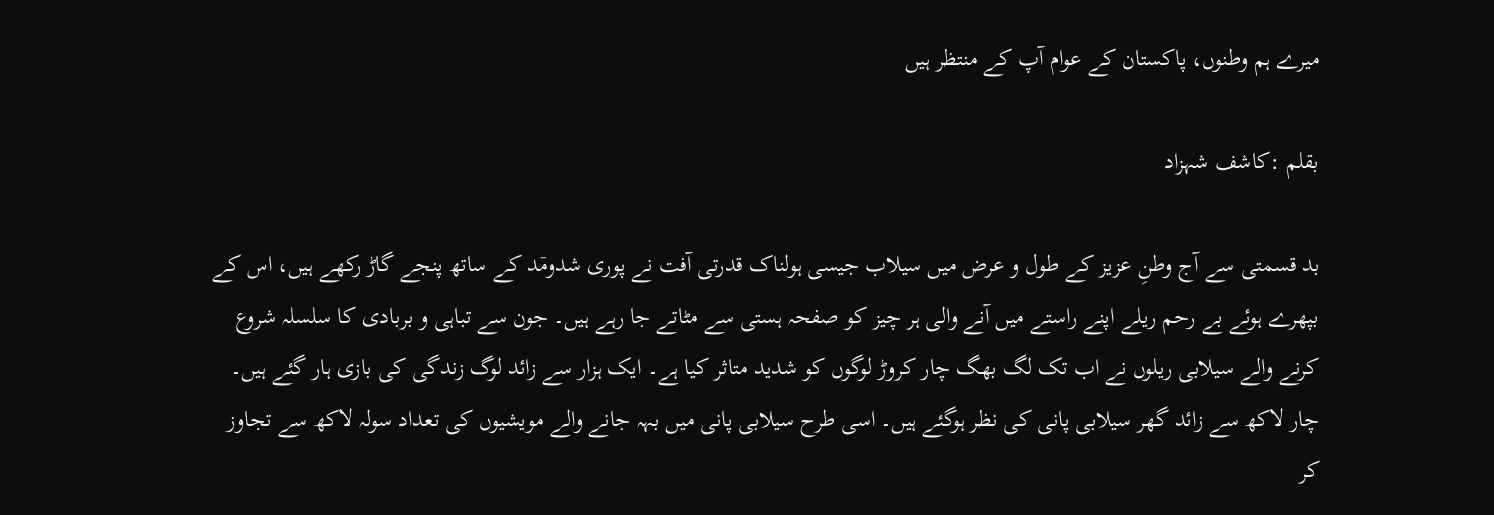میرے ہم وطنوں، پاکستان کے عوام آپ کے منتظر ہیں

بقلم :کاشف شہزاد

بد قسمتی سے آج وطنِ عزیز کے طول و عرض میں سیلاب جیسی ہولناک قدرتی آفت نے پوری شدومٙد کے ساتھ پنجے گاڑ رکھے ہیں، اس کے بپھرے ہوئے بے رحم ریلے اپنے راستے میں آنے والی ہر چیز کو صفحہ ہستی سے مٹاتے جا رہے ہیں۔ جون سے تباہی و بربادی کا سلسلہ شروع کرنے والے سیلابی ریلوں نے اب تک لگ بھگ چار کروڑ لوگوں کو شدید متاثر کیا ہے۔ ایک ہزار سے زائد لوگ زندگی کی بازی ہار گئے ہیں۔ چار لاکھ سے زائد گھر سیلابی پانی کی نظر ہوگئے ہیں۔ اسی طرح سیلابی پانی میں بہہ جانے والے مویشیوں کی تعداد سولہ لاکھ سے تجاوز کر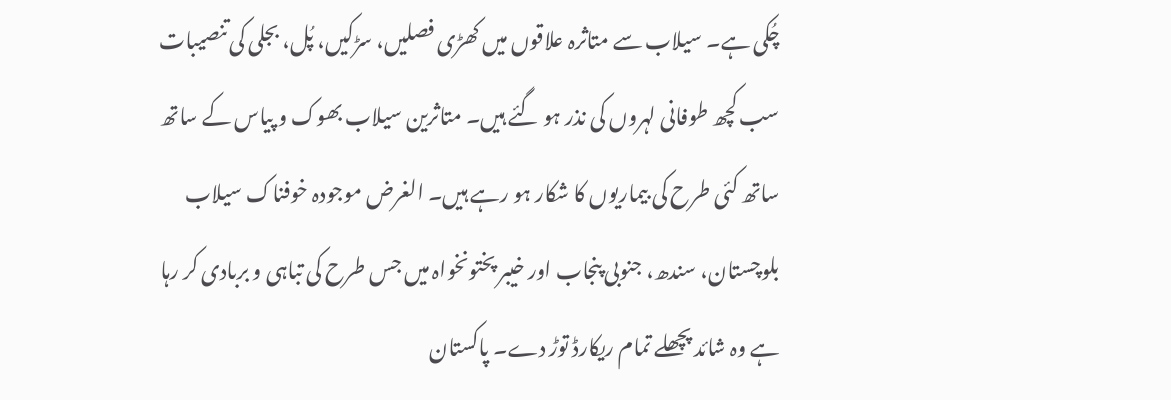چُکی ہے۔ سیلاب سے متاثرہ علاقوں میں کھڑی فصلیں، سڑکیں، پُل، بجلی کی تنصیبات سب کچھ طوفانی لہروں کی نذر ہو گئے ہیں۔ متاثرین سیلاب بھوک و پیاس کے ساتھ ساتھ کئی طرح کی بیماریوں کا شکار ہو رہے ہیں۔ الغرض موجودہ خوفناک سیلاب بلوچستان، سندھ، جنوبی پنجاب اور خیبر پختونخواہ میں جس طرح کی تباہی و بربادی کر رہا ہے وہ شائد پچھلے تمام ریکارڈ توڑ دے۔ پاکستان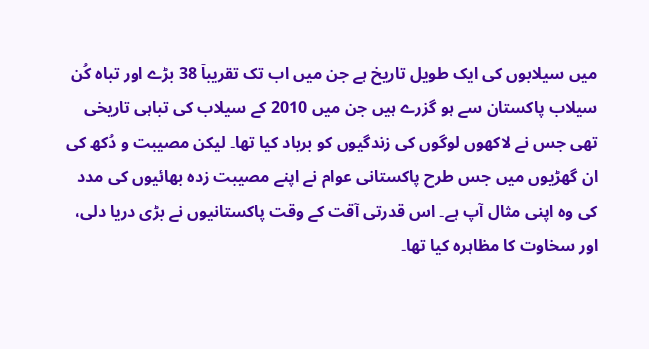میں سیلابوں کی ایک طویل تاریخ ہے جن میں اب تک تقریباٙ 38 بڑے اور تباہ کُن سیلاب پاکستان سے ہو گزرے ہیں جن میں 2010 کے سیلاب کی تباہی تاریخی تھی جس نے لاکھوں لوگوں کی زندگیوں کو برباد کیا تھا۔ لیکن مصیبت و دُکھ کی ان گھڑیوں میں جس طرح پاکستانی عوام نے اپنے مصیبت زدہ بھائیوں کی مدد کی وہ اپنی مثال آپ ہے۔ اس قدرتی آقت کے وقت پاکستانیوں نے بڑی دریا دلی، اور سخاوت کا مظاہرہ کیا تھا۔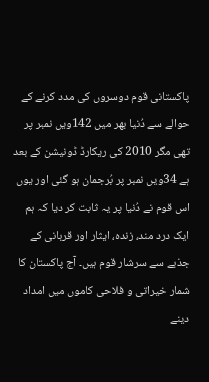پاکستانی قوم دوسروں کی مدد کرنے کے حوالے سے دُنیا بھر میں 142ویں نمبر پر تھی مگر 2010 کی ریکارڈ ڈونیشن کے بعد ہے 34ویں نمبر پر بُرجمان ہو گئی اور یوں اس قوم نے دُنیا پر یہ ثابت کر دیا کہ ہم ایک درد مند، زندہ، ایثار اور قربانی کے جذبے سے سرشار قوم ہیں۔ آج پاکستان کا شمار خیراتی و فلاحی کاموں میں امداد دینے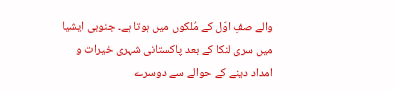والے صفِ اوّل کے مُلکوں میں ہوتا ہے۔ جنوبی ایشیا میں سری لنکا کے بعد پاکستانی شہری خیرات و امداد دینے کے حوالے سے دوسرے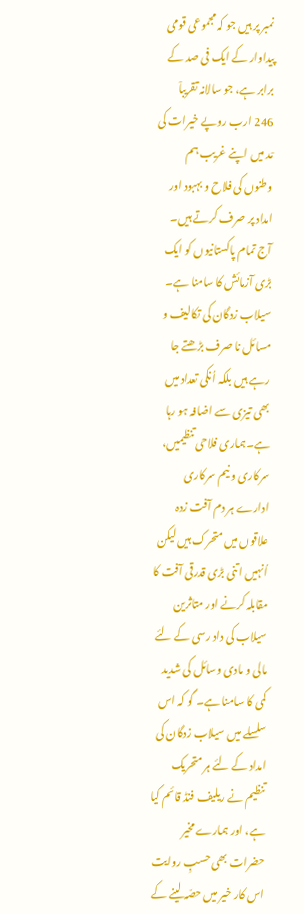نمبر پر ہیں جو کہ مجموعی قومی پیداوار کے ایک فی صد کے برابر ہے، جو سالانہ تقریباٙ 246 ارب روپے خیرات کی مٙد میں اپنے غریب ہم وطنوں کی فلاح و بہبود اور امداد پر صرف کرتے ہیں۔ آج تمام پاکستانیوں کو ایک بڑی آزمائش کا سامنا ہے۔ سیلاب زدگان کی تکالیف و مسائل نا صرف بڑھتے جا رہے ہیں بلکہ اُنکی تعداد میں بھی تیزی سے اضافہ ہو رہا ہے۔ہماری فلاحی تنظیمیں، سرکاری و نیم سرکاری ادارے ہر دم آفت زدہ علاقوں میں متحرک ہیں لیکن اُنہیں اتنی بڑی قدرقی آفت کا مقابلہ کرنے اور متاثرین سیلاب کی داد رسی کے لئے مالی و مادی وسائل کی شدید کمی کا سامنا ہے۔ گو کہ اس سلسلے میں سیلاب زدگان کی امداد کے لئے ہر متحریک تنظیم نے ریلیف فنڈ قائم کیا ہے، اور ہمارے مخیر حضرات بھی حسبِ روایت اس کار خیر میں حصّہ لینے کے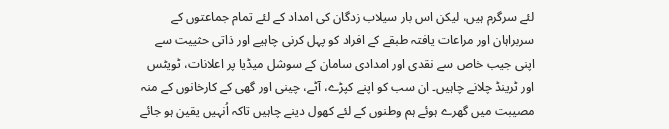لئے سرگرم ہیں، لیکن اس بار سیلاب زدگان کی امداد کے لئے تمام جماعتوں کے سربراہان اور مراعات یافتہ طبقے کے افراد کو پہل کرنی چاہیے اور ذاتی حثییت سے اپنی جیب خاص سے نقدی اور امدادی سامان کے سوشل میڈیا پر اعلانات، ٹویٹس اور ٹرینڈ چلانے چاہیں۔ ان سب کو اپنے کپڑے، آٹے، چینی اور گھی کے کارخانوں کے منہ مصیبت میں گھرے ہوئے ہم وطنوں کے لئے کھول دینے چاہیں تاکہ اُنہیں یقین ہو جائے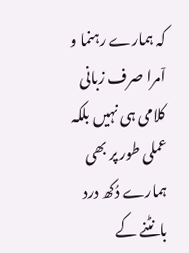کہ ہمارے رہنما و اٙمرا صرف زبانی کلامی ہی نہیں بلکہ عملی طور پر بھی ہمارے دُکھ درد بانٹنے کے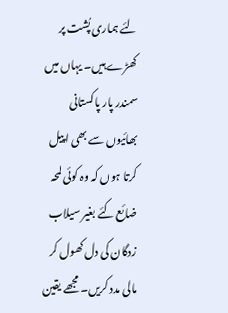لئے ہماری پُشت پر کھڑے ہیں۔ یہاں میں سمندر پار پاکستانی بھائیوں سے بھی اپیل کرتا ہوں کہ وہ کوئی لمحہ ضائع کئے بغیر سیلاب زدگان کی دل کھول کر مالی مدد کریں۔ مجھے یقین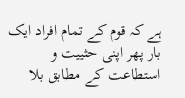ہے کہ قوم کے تمام افراد ایک بار پھر اپنی حثییت و استطاعت کے مطابق بلا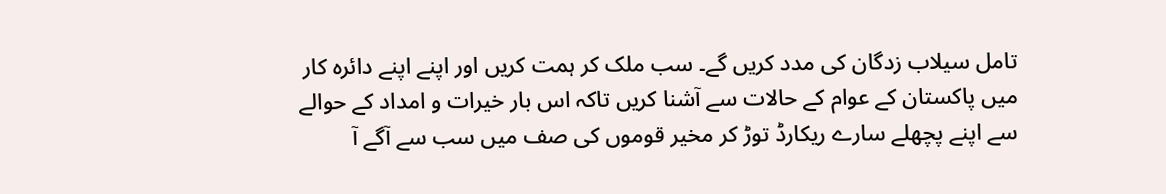تامل سیلاب زدگان کی مدد کریں گے۔ سب ملک کر ہمت کریں اور اپنے اپنے دائرہ کار میں پاکستان کے عوام کے حالات سے آشنا کریں تاکہ اس بار خیرات و امداد کے حوالے سے اپنے پچھلے سارے ریکارڈ توڑ کر مخیر قوموں کی صف میں سب سے آگے آ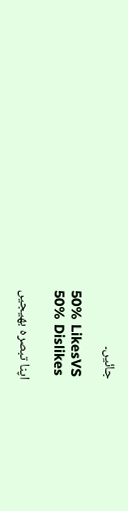جائیں۔

50% LikesVS
50% Dislikes

اپنا تبصرہ بھیجیں